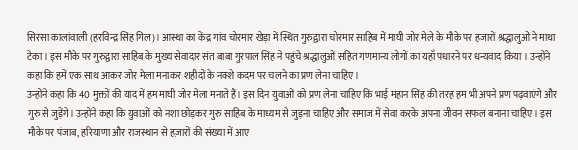सिरसा कालांवाली (हरविन्द्र सिंह गिल)। आस्था का केंद्र गांव चोरमार खेड़ा में स्थित गुरुद्वारा चोरमार साहिब में माघी जोर मेले के मौके पर हजारों श्रद्धालुओं ने माथा टेका। इस मौके पर गुरुद्वारा साहिब के मुख्य सेवादार संत बाबा गुरपाल सिंह ने पहुंचे श्रद्धालुओं सहित गणमान्य लोगों का यहाँ पधारने पर धन्यवाद किया । उन्होंने कहा कि हमें एक साथ आकर जोर मेला मनाकर शहीदों के नक्शे कदम पर चलने का प्रण लेना चाहिए।
उन्होंने कहा कि 40 मुक्तों की याद में हम माघी जोर मेला मनाते हैं। इस दिन युवाओं को प्रण लेना चाहिए कि भाई महान सिंह की तरह हम भी अपने प्रण पढ़वाएंगे और गुरु से जुड़ेंगे। उन्होंने कहा कि युवाओं को नशा छोड़कर गुरु साहिब के माध्यम से जुड़ना चाहिए और समाज में सेवा करके अपना जीवन सफल बनाना चाहिए। इस मौके पर पंजाब, हरियाणा और राजस्थान से हज़ारों की संख्या में आए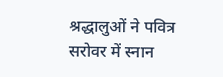श्रद्धालुओं ने पवित्र सरोवर में स्नान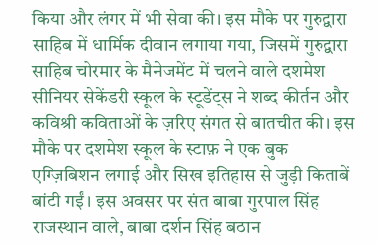किया और लंगर में भी सेवा की। इस मौके पर गुरुद्वारा साहिब में धार्मिक दीवान लगाया गया, जिसमें गुरुद्वारा साहिब चोरमार के मैनेजमेंट में चलने वाले दशमेश सीनियर सेकेंडरी स्कूल के स्टूडेंट्स ने शब्द कीर्तन और कविश्री कविताओं के ज़रिए संगत से बातचीत की। इस मौके पर दशमेश स्कूल के स्टाफ़ ने एक बुक एग्ज़िबिशन लगाई और सिख इतिहास से जुड़ी किताबें बांटी गईं। इस अवसर पर संत बाबा गुरपाल सिंह राजस्थान वाले, बाबा दर्शन सिंह बठान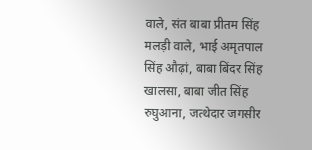वाले, संत बाबा प्रीतम सिंह मलड़ी वाले, भाई अमृतपाल सिंह औढ़ां, बाबा बिंदर सिंह खालसा, बाबा जीत सिंह रुघुआना, जत्थेदार जगसीर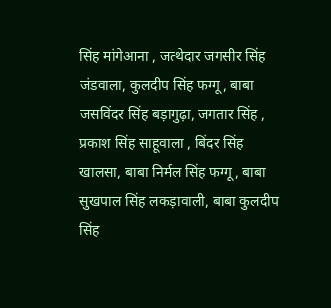सिंह मांगेआना , जत्थेदार जगसीर सिंह जंडवाला, कुलदीप सिंह फग्गू, बाबा जसविंदर सिंह बड़ागुढ़ा, जगतार सिंह , प्रकाश सिंह साहूवाला , बिंदर सिंह खालसा, बाबा निर्मल सिंह फग्गू, बाबा सुखपाल सिंह लकड़ावाली, बाबा कुलदीप सिंह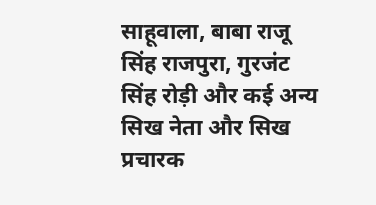साहूवाला, बाबा राजू सिंह राजपुरा, गुरजंट सिंह रोड़ी और कई अन्य सिख नेता और सिख प्रचारक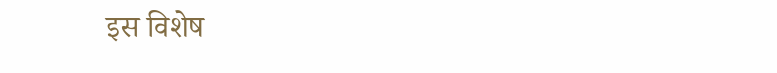इस विशेष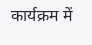कार्यक्रम में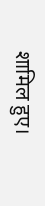शामिल हुए।